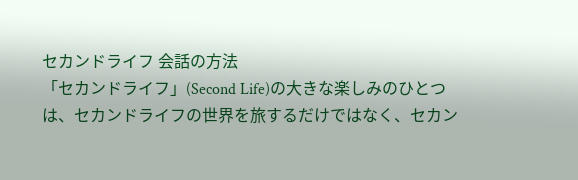セカンドライフ 会話の方法
「セカンドライフ」(Second Life)の大きな楽しみのひとつは、セカンドライフの世界を旅するだけではなく、セカン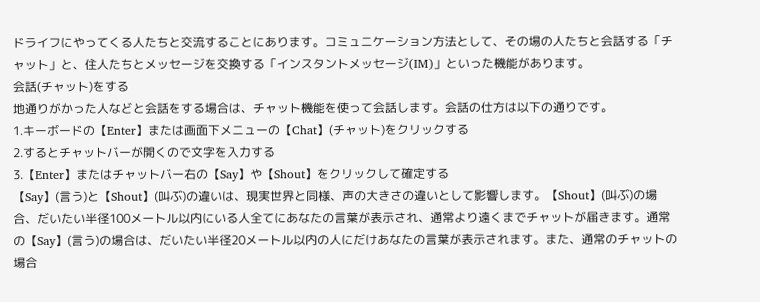ドライフにやってくる人たちと交流することにあります。コミュニケーション方法として、その場の人たちと会話する「チャット」と、住人たちとメッセージを交換する「インスタントメッセージ(IM)」といった機能があります。
会話(チャット)をする
地通りがかった人などと会話をする場合は、チャット機能を使って会話します。会話の仕方は以下の通りです。
1.キーボードの【Enter】または画面下メニューの【Chat】(チャット)をクリックする
2.するとチャットバーが開くので文字を入力する
3.【Enter】またはチャットバー右の【Say】や【Shout】をクリックして確定する
【Say】(言う)と【Shout】(叫ぶ)の違いは、現実世界と同様、声の大きさの違いとして影響します。【Shout】(叫ぶ)の場合、だいたい半径100メートル以内にいる人全てにあなたの言葉が表示され、通常より遠くまでチャットが届きます。通常の【Say】(言う)の場合は、だいたい半径20メートル以内の人にだけあなたの言葉が表示されます。また、通常のチャットの場合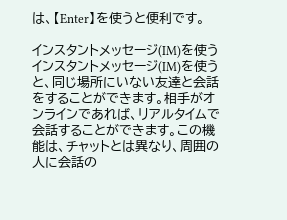は、【Enter】を使うと便利です。

インスタントメッセージ(IM)を使う
インスタントメッセージ(IM)を使うと、同じ場所にいない友達と会話をすることができます。相手がオンラインであれば、リアルタイムで会話することができます。この機能は、チャットとは異なり、周囲の人に会話の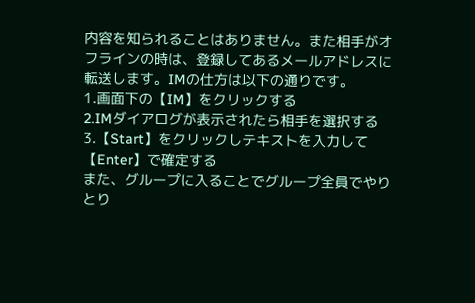内容を知られることはありません。また相手がオフラインの時は、登録してあるメールアドレスに転送します。IMの仕方は以下の通りです。
1.画面下の【IM】をクリックする
2.IMダイアログが表示されたら相手を選択する
3.【Start】をクリックしテキストを入力して【Enter】で確定する
また、グループに入ることでグループ全員でやりとり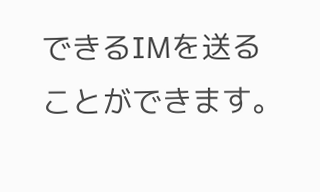できるIMを送ることができます。